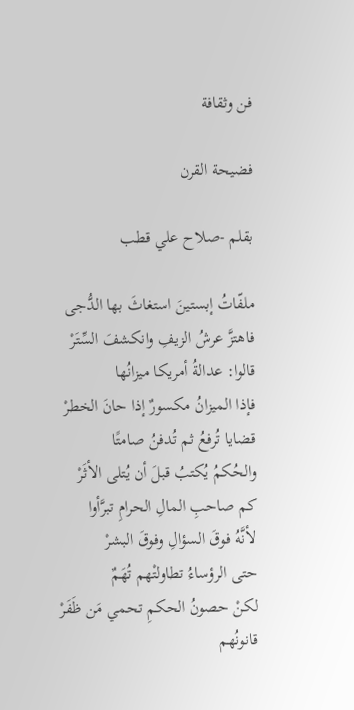فن وثقافة

فضيحة القرن

بقلم -صلاح علي قطب

ملفّاتُ إبستينَ استغاثَ بها الدُّجى
فاهتزَّ عرشُ الزيفِ وانكشفَ السِّتَرْ
قالوا: عدالةُ أمريكا ميزانُها
فإذا الميزانُ مكسورٌ إذا حانَ الخطرْ
قضايا تُرفعُ ثم تُدفنُ صامتًا
والحُكمُ يُكتبُ قبلَ أن يُتلى الأثَرْ
كم صاحبِ المالِ الحرامِ تبرَّأوا
لأنَّهُ فوقَ السؤالِ وفوقَ البشرْ
حتى الرؤساءُ تطاولتْهم تُهَمٌ
لكنْ حصونُ الحكمِ تحمي مَن ظَفَرْ
قانونُهم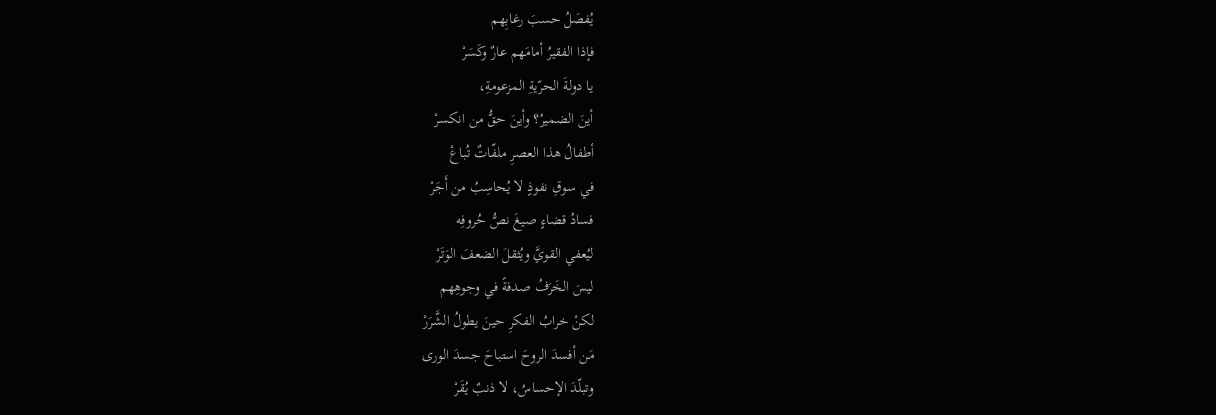يُفصَلُ حسبَ رغابِهم
فإذا الفقيرُ أمامَهم عارٌ وكَسَرْ
يا دولةَ الحرّيةِ المزعومةِ،
أينَ الضميرُ؟ وأينَ حقُّ من انكسرْ
أطفالُ هذا العصرِ ملفّاتٌ تُباعْ
في سوقِ نفوذٍ لا يُحاسِبُ من أَجَرْ
فسادُ قضاءٍ صيغَ نصُّ حُروفِه
ليُعفي القويَّ ويُثقلَ الضعفَ الوَتَرْ
ليسَ الخَرَفُ صدفةً في وجوهِهم
لكنْ خرابُ الفكرِ حينَ يطولُ الشَّرَرْ
مَن أفسدَ الروحَ استباحَ جسدَ الورى
وتبلّدَ الإحساسُ، لا ذنبٌ يُقَرْ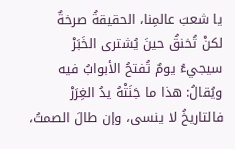يا شعبَ عالمِنا، الحقيقةُ صرخةٌ
لكنْ تُخنقُ حينَ يُشترى الخَبَرْ
سيجيءُ يومٌ تُفتحُ الأبوابُ فيه
ويُقالُ: هذا ما جَنَتْهُ يدُ الغِرَرْ
فالتاريخُ لا ينسى، وإن طالَ الصمتُ،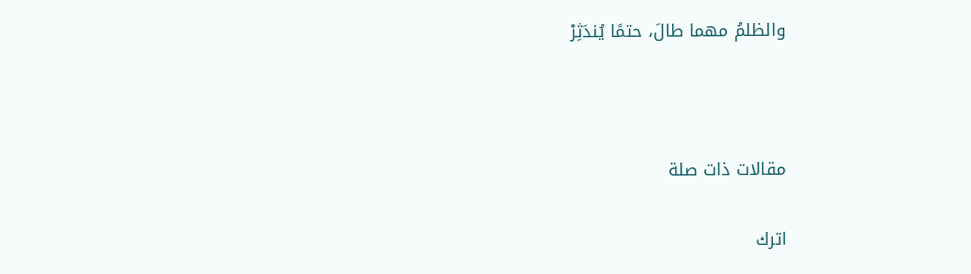والظلمُ مهما طالَ، حتمًا يُندَثِرْ



مقالات ذات صلة

اترك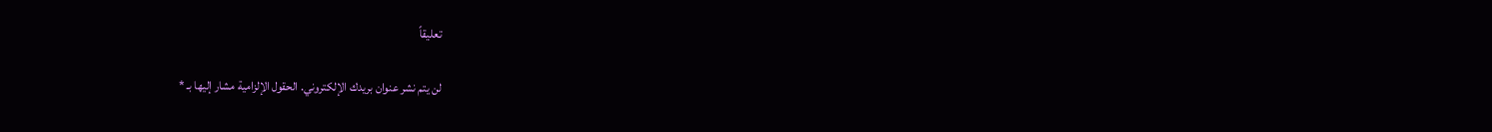تعليقاً

لن يتم نشر عنوان بريدك الإلكتروني. الحقول الإلزامية مشار إليها بـ *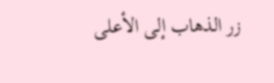زر الذهاب إلى الأعلى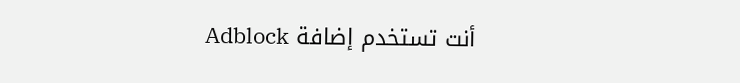أنت تستخدم إضافة Adblock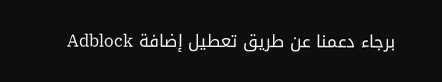برجاء دعمنا عن طريق تعطيل إضافة Adblock